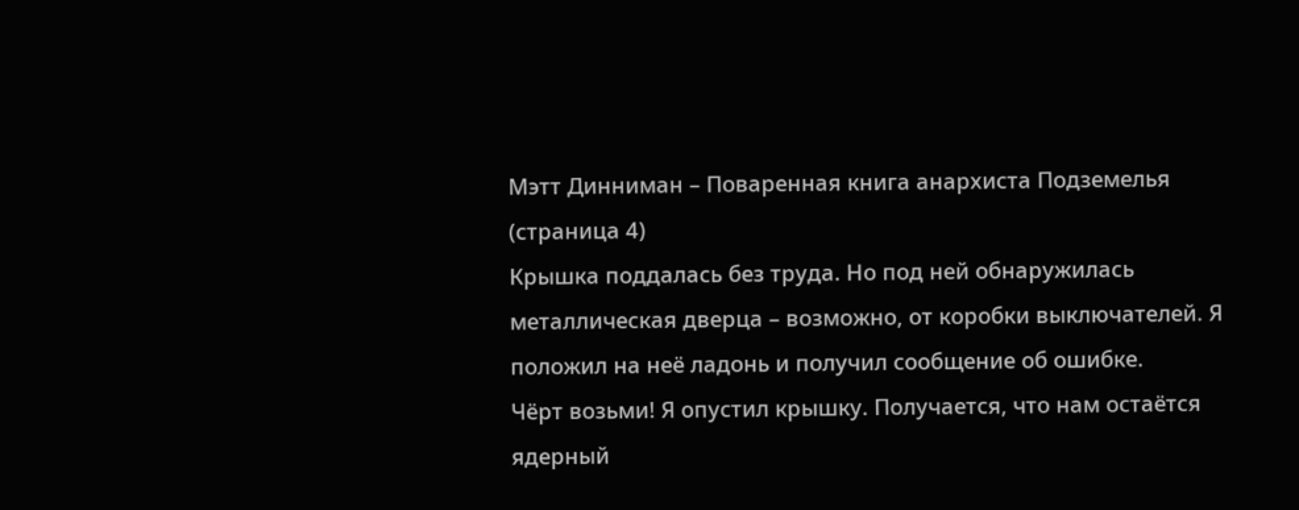Мэтт Динниман – Поваренная книга анархиста Подземелья (страница 4)
Крышка поддалась без труда. Но под ней обнаружилась металлическая дверца – возможно, от коробки выключателей. Я положил на неё ладонь и получил сообщение об ошибке.
Чёрт возьми! Я опустил крышку. Получается, что нам остаётся ядерный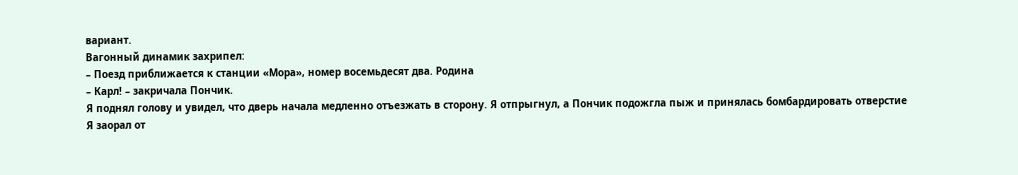вариант.
Вагонный динамик захрипел:
– Поезд приближается к станции «Мора», номер восемьдесят два. Родина
– Карл! – закричала Пончик.
Я поднял голову и увидел, что дверь начала медленно отъезжать в сторону. Я отпрыгнул, а Пончик подожгла пыж и принялась бомбардировать отверстие
Я заорал от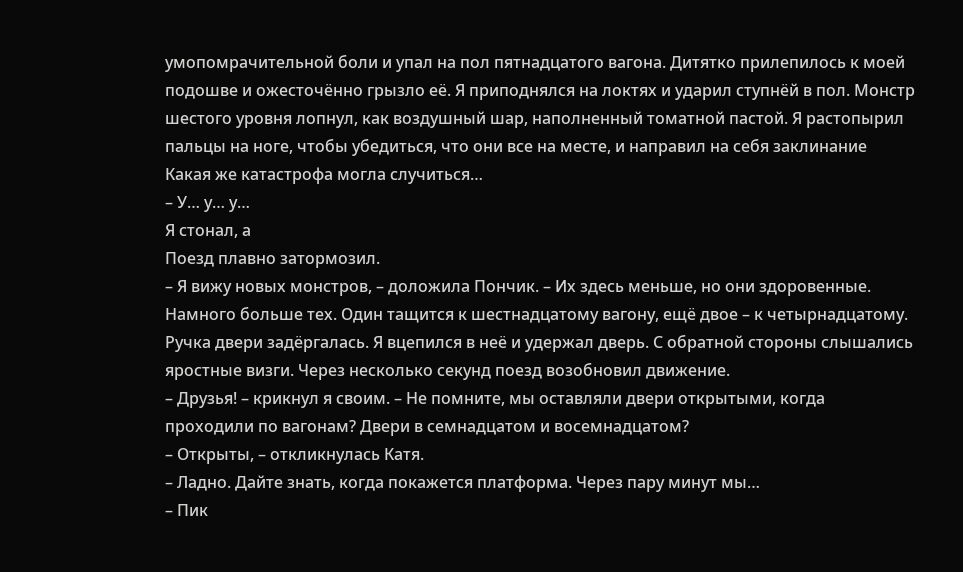умопомрачительной боли и упал на пол пятнадцатого вагона. Дитятко прилепилось к моей подошве и ожесточённо грызло её. Я приподнялся на локтях и ударил ступнёй в пол. Монстр шестого уровня лопнул, как воздушный шар, наполненный томатной пастой. Я растопырил пальцы на ноге, чтобы убедиться, что они все на месте, и направил на себя заклинание
Какая же катастрофа могла случиться…
– У… у… у…
Я стонал, а
Поезд плавно затормозил.
– Я вижу новых монстров, – доложила Пончик. – Их здесь меньше, но они здоровенные. Намного больше тех. Один тащится к шестнадцатому вагону, ещё двое – к четырнадцатому.
Ручка двери задёргалась. Я вцепился в неё и удержал дверь. С обратной стороны слышались яростные визги. Через несколько секунд поезд возобновил движение.
– Друзья! – крикнул я своим. – Не помните, мы оставляли двери открытыми, когда проходили по вагонам? Двери в семнадцатом и восемнадцатом?
– Открыты, – откликнулась Катя.
– Ладно. Дайте знать, когда покажется платформа. Через пару минут мы…
– Пик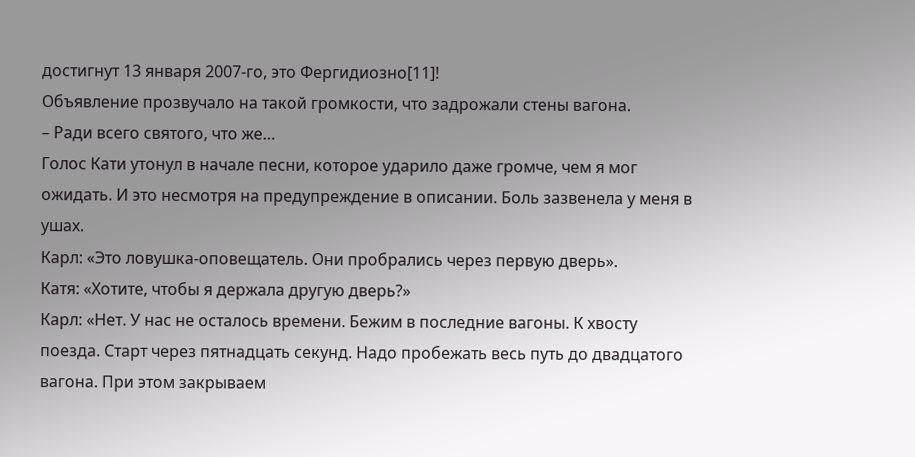достигнут 13 января 2007-го, это Фергидиозно[11]!
Объявление прозвучало на такой громкости, что задрожали стены вагона.
– Ради всего святого, что же…
Голос Кати утонул в начале песни, которое ударило даже громче, чем я мог ожидать. И это несмотря на предупреждение в описании. Боль зазвенела у меня в ушах.
Карл: «Это ловушка-оповещатель. Они пробрались через первую дверь».
Катя: «Хотите, чтобы я держала другую дверь?»
Карл: «Нет. У нас не осталось времени. Бежим в последние вагоны. К хвосту поезда. Старт через пятнадцать секунд. Надо пробежать весь путь до двадцатого вагона. При этом закрываем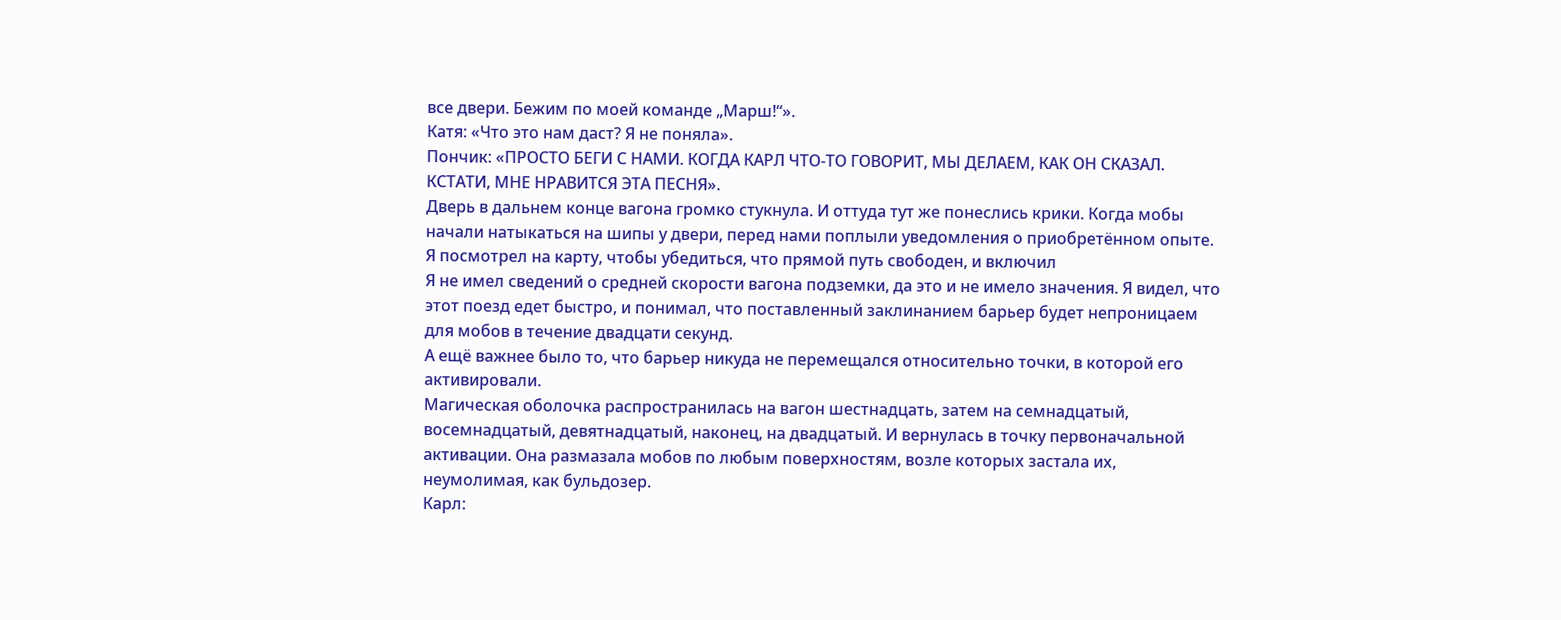все двери. Бежим по моей команде „Марш!“».
Катя: «Что это нам даст? Я не поняла».
Пончик: «ПРОСТО БЕГИ С НАМИ. КОГДА КАРЛ ЧТО-ТО ГОВОРИТ, МЫ ДЕЛАЕМ, КАК ОН СКАЗАЛ. КСТАТИ, МНЕ НРАВИТСЯ ЭТА ПЕСНЯ».
Дверь в дальнем конце вагона громко стукнула. И оттуда тут же понеслись крики. Когда мобы начали натыкаться на шипы у двери, перед нами поплыли уведомления о приобретённом опыте.
Я посмотрел на карту, чтобы убедиться, что прямой путь свободен, и включил
Я не имел сведений о средней скорости вагона подземки, да это и не имело значения. Я видел, что этот поезд едет быстро, и понимал, что поставленный заклинанием барьер будет непроницаем для мобов в течение двадцати секунд.
А ещё важнее было то, что барьер никуда не перемещался относительно точки, в которой его активировали.
Магическая оболочка распространилась на вагон шестнадцать, затем на семнадцатый, восемнадцатый, девятнадцатый, наконец, на двадцатый. И вернулась в точку первоначальной активации. Она размазала мобов по любым поверхностям, возле которых застала их, неумолимая, как бульдозер.
Карл: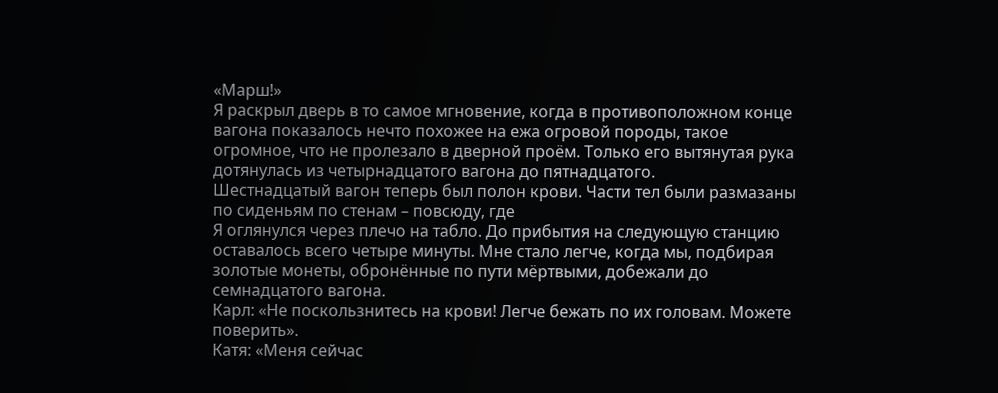«Марш!»
Я раскрыл дверь в то самое мгновение, когда в противоположном конце вагона показалось нечто похожее на ежа огровой породы, такое огромное, что не пролезало в дверной проём. Только его вытянутая рука дотянулась из четырнадцатого вагона до пятнадцатого.
Шестнадцатый вагон теперь был полон крови. Части тел были размазаны по сиденьям по стенам – повсюду, где
Я оглянулся через плечо на табло. До прибытия на следующую станцию оставалось всего четыре минуты. Мне стало легче, когда мы, подбирая золотые монеты, обронённые по пути мёртвыми, добежали до семнадцатого вагона.
Карл: «Не поскользнитесь на крови! Легче бежать по их головам. Можете поверить».
Катя: «Меня сейчас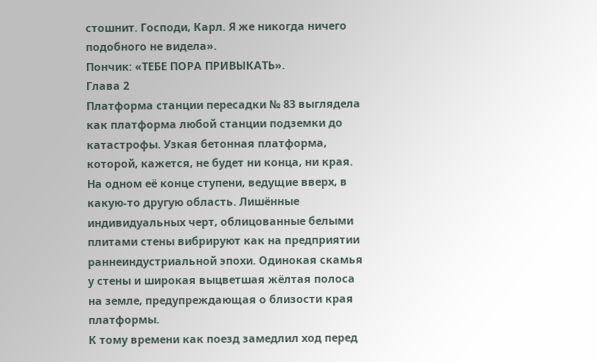стошнит. Господи, Карл. Я же никогда ничего подобного не видела».
Пончик: «ТЕБЕ ПОРА ПРИВЫКАТЬ».
Глава 2
Платформа станции пересадки № 83 выглядела как платформа любой станции подземки до катастрофы. Узкая бетонная платформа, которой, кажется, не будет ни конца, ни края. На одном её конце ступени, ведущие вверх, в какую-то другую область. Лишённые индивидуальных черт, облицованные белыми плитами стены вибрируют как на предприятии раннеиндустриальной эпохи. Одинокая скамья у стены и широкая выцветшая жёлтая полоса на земле, предупреждающая о близости края платформы.
К тому времени как поезд замедлил ход перед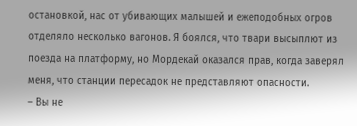остановкой, нас от убивающих малышей и ежеподобных огров отделяло несколько вагонов. Я боялся, что твари высыплют из поезда на платформу, но Мордекай оказался прав, когда заверял меня, что станции пересадок не представляют опасности.
– Вы не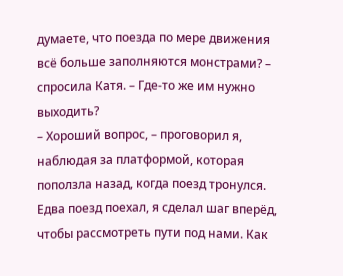думаете, что поезда по мере движения всё больше заполняются монстрами? – спросила Катя. – Где-то же им нужно выходить?
– Хороший вопрос, – проговорил я, наблюдая за платформой, которая поползла назад, когда поезд тронулся.
Едва поезд поехал, я сделал шаг вперёд, чтобы рассмотреть пути под нами. Как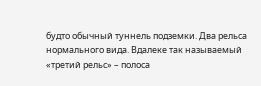будто обычный туннель подземки. Два рельса нормального вида. Вдалеке так называемый «третий рельс» – полоса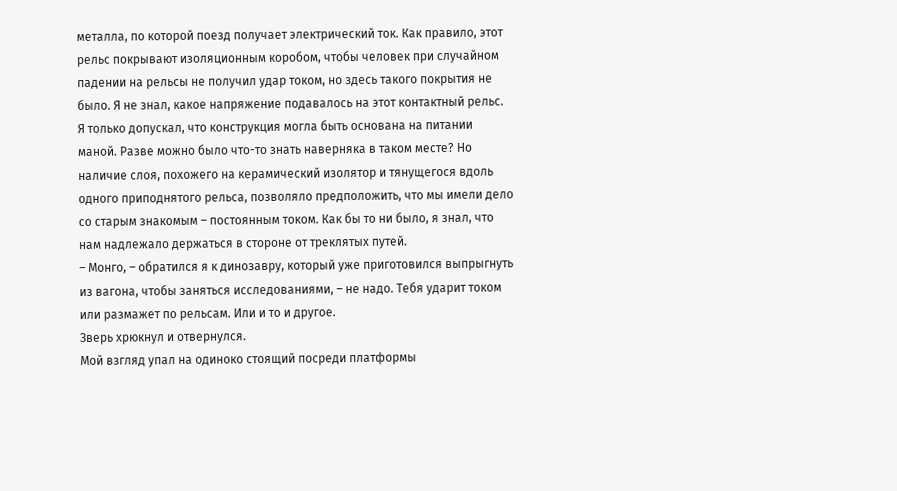металла, по которой поезд получает электрический ток. Как правило, этот рельс покрывают изоляционным коробом, чтобы человек при случайном падении на рельсы не получил удар током, но здесь такого покрытия не было. Я не знал, какое напряжение подавалось на этот контактный рельс. Я только допускал, что конструкция могла быть основана на питании маной. Разве можно было что-то знать наверняка в таком месте? Но наличие слоя, похожего на керамический изолятор и тянущегося вдоль одного приподнятого рельса, позволяло предположить, что мы имели дело со старым знакомым – постоянным током. Как бы то ни было, я знал, что нам надлежало держаться в стороне от треклятых путей.
– Монго, – обратился я к динозавру, который уже приготовился выпрыгнуть из вагона, чтобы заняться исследованиями, – не надо. Тебя ударит током или размажет по рельсам. Или и то и другое.
Зверь хрюкнул и отвернулся.
Мой взгляд упал на одиноко стоящий посреди платформы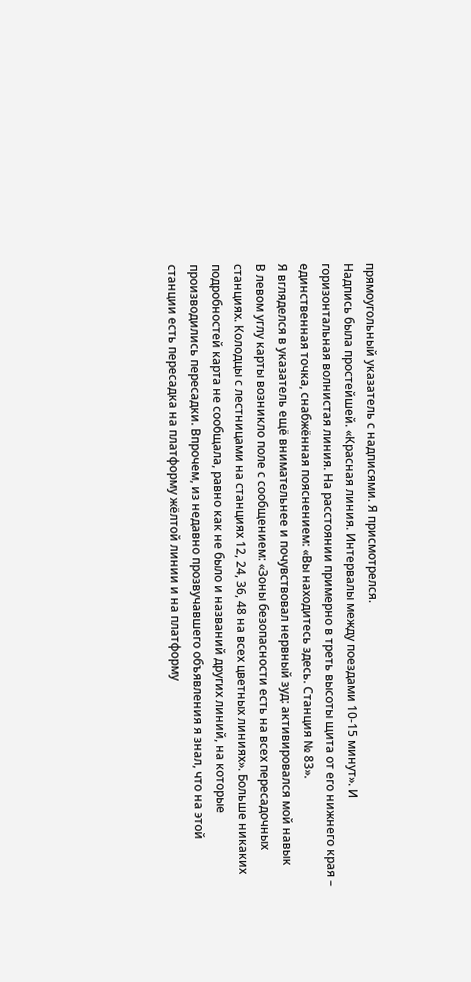прямоугольный указатель с надписями. Я присмотрелся.
Надпись была простейшей. «Красная линия. Интервалы между поездами 10-15 минут». И горизонтальная волнистая линия. На расстоянии примерно в треть высоты щита от его нижнего края – единственная точка, снабжённая пояснением: «Вы находитесь здесь. Станция № 83».
Я вгляделся в указатель ещё внимательнее и почувствовал нервный зуд: активировался мой навык
В левом углу карты возникло поле с сообщением: «Зоны безопасности есть на всех пересадочных станциях. Колодцы с лестницами на станциях 12, 24, 36, 48 на всех цветных линиях». Больше никаких подробностей карта не сообщала, равно как не было и названий других линий, на которые производились пересадки. Впрочем, из недавно прозвучавшего объявления я знал, что на этой станции есть пересадка на платформу жёлтой линии и на платформу